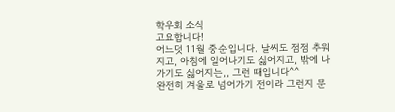학우회 소식
고요합니다!
어느덧 11월 중순입니다. 날씨도 점점 추워지고, 아침에 일어나기도 싫어지고, 밖에 나가기도 싫어지는,, 그런 때입니다^^
완전히 겨울로 넘어가기 전이라 그런지 문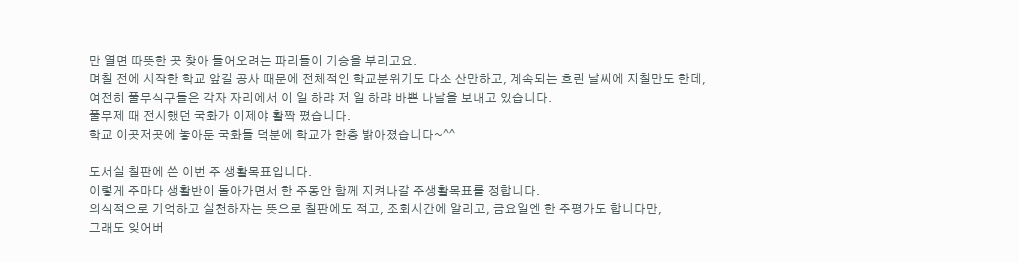만 열면 따뜻한 곳 찾아 들어오려는 파리들이 기승을 부리고요.
며칠 전에 시작한 학교 앞길 공사 때문에 전체적인 학교분위기도 다소 산만하고, 계속되는 흐린 날씨에 지칠만도 한데,
여전히 풀무식구들은 각자 자리에서 이 일 하랴 저 일 하랴 바쁜 나날을 보내고 있습니다.
풀무제 때 전시했던 국화가 이제야 활짝 폈습니다.
학교 이곳저곳에 놓아둔 국화들 덕분에 학교가 한층 밝아졌습니다~^^

도서실 칠판에 쓴 이번 주 생활목표입니다.
이렇게 주마다 생활반이 돌아가면서 한 주동안 함께 지켜나갈 주생활목표를 정합니다.
의식적으로 기억하고 실천하자는 뜻으로 칠판에도 적고, 조회시간에 알리고, 금요일엔 한 주평가도 합니다만,
그래도 잊어버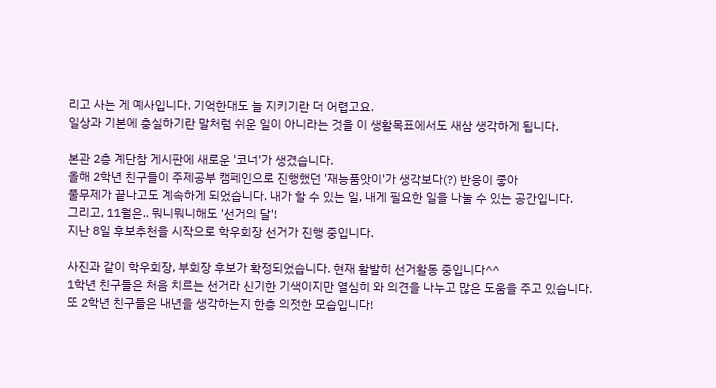리고 사는 게 예사입니다. 기억한대도 늘 지키기란 더 어렵고요.
일상과 기본에 충실하기란 말처럼 쉬운 일이 아니라는 것을 이 생활목표에서도 새삼 생각하게 됩니다.

본관 2층 계단참 게시판에 새로운 '코너'가 생겼습니다.
올해 2학년 친구들이 주제공부 캠페인으로 진행했던 '재능품앗이'가 생각보다(?) 반응이 좋아
풀무제가 끝나고도 계속하게 되었습니다. 내가 할 수 있는 일, 내게 필요한 일을 나눌 수 있는 공간입니다.
그리고, 11월은.. 뭐니뭐니해도 '선거의 달'!
지난 8일 후보추천을 시작으로 학우회장 선거가 진행 중입니다.

사진과 같이 학우회장, 부회장 후보가 확정되었습니다. 현재 활발히 선거활동 중입니다^^
1학년 친구들은 처음 치르는 선거라 신기한 기색이지만 열심히 와 의견을 나누고 많은 도움을 주고 있습니다.
또 2학년 친구들은 내년을 생각하는지 한층 의젓한 모습입니다!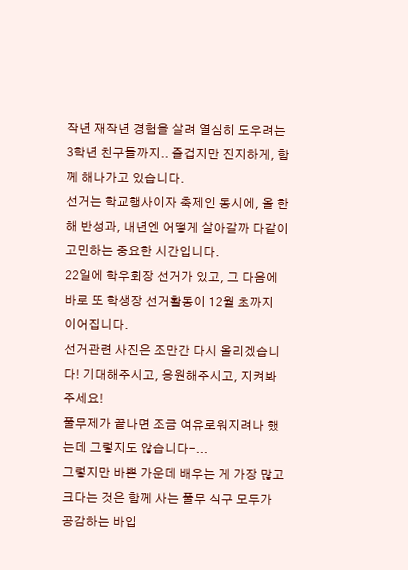작년 재작년 경험을 살려 열심히 도우려는 3학년 친구들까지.. 즐겁지만 진지하게, 함께 해나가고 있습니다.
선거는 학교행사이자 축제인 동시에, 올 한해 반성과, 내년엔 어떻게 살아갈까 다같이 고민하는 중요한 시간입니다.
22일에 학우회장 선거가 있고, 그 다음에 바로 또 학생장 선거활동이 12월 초까지 이어집니다.
선거관련 사진은 조만간 다시 올리겠습니다! 기대해주시고, 응원해주시고, 지켜봐주세요!
풀무제가 끝나면 조금 여유로워지려나 했는데 그렇지도 않습니다-...
그렇지만 바쁜 가운데 배우는 게 가장 많고 크다는 것은 함께 사는 풀무 식구 모두가 공감하는 바입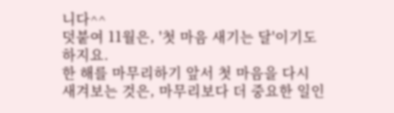니다^^
덧붙여 11월은, '첫 마음 새기는 달'이기도 하지요.
한 해를 마무리하기 앞서 첫 마음을 다시 새겨보는 것은, 마무리보다 더 중요한 일인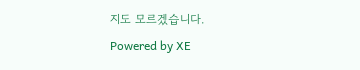지도 모르겠습니다.
Powered by XE